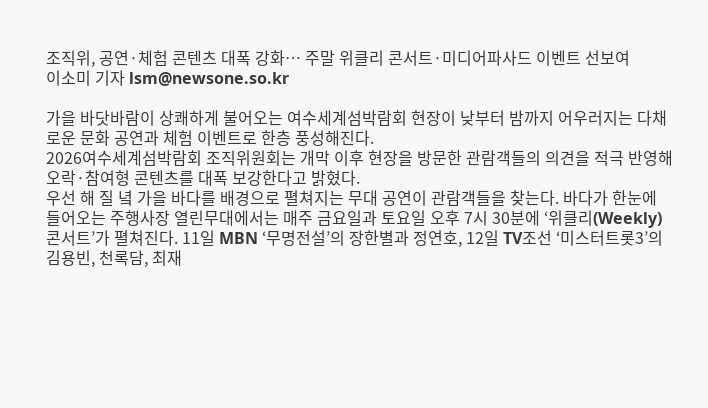조직위, 공연·체험 콘텐츠 대폭 강화… 주말 위클리 콘서트·미디어파사드 이벤트 선보여
이소미 기자 lsm@newsone.so.kr

가을 바닷바람이 상쾌하게 불어오는 여수세계섬박람회 현장이 낮부터 밤까지 어우러지는 다채로운 문화 공연과 체험 이벤트로 한층 풍성해진다.
2026여수세계섬박람회 조직위원회는 개막 이후 현장을 방문한 관람객들의 의견을 적극 반영해 오락·참여형 콘텐츠를 대폭 보강한다고 밝혔다.
우선 해 질 녘 가을 바다를 배경으로 펼쳐지는 무대 공연이 관람객들을 찾는다. 바다가 한눈에 들어오는 주행사장 열린무대에서는 매주 금요일과 토요일 오후 7시 30분에 ‘위클리(Weekly) 콘서트’가 펼쳐진다. 11일 MBN ‘무명전설’의 장한별과 정연호, 12일 TV조선 ‘미스터트롯3’의 김용빈, 천록담, 최재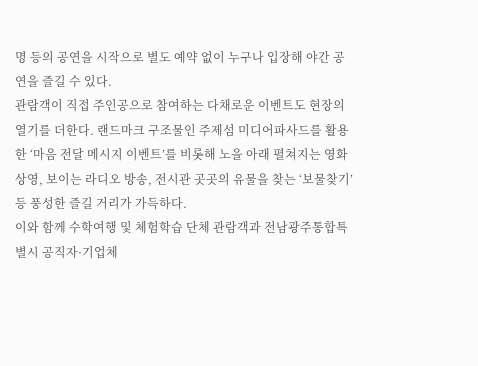명 등의 공연을 시작으로 별도 예약 없이 누구나 입장해 야간 공연을 즐길 수 있다.
관람객이 직접 주인공으로 참여하는 다채로운 이벤트도 현장의 열기를 더한다. 랜드마크 구조물인 주제섬 미디어파사드를 활용한 ‘마음 전달 메시지 이벤트’를 비롯해 노을 아래 펼쳐지는 영화 상영, 보이는 라디오 방송, 전시관 곳곳의 유물을 찾는 ‘보물찾기’ 등 풍성한 즐길 거리가 가득하다.
이와 함께 수학여행 및 체험학습 단체 관람객과 전남광주통합특별시 공직자·기업체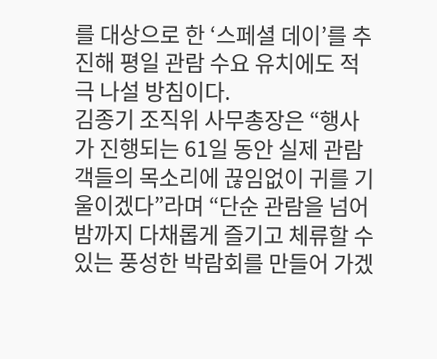를 대상으로 한 ‘스페셜 데이’를 추진해 평일 관람 수요 유치에도 적극 나설 방침이다.
김종기 조직위 사무총장은 “행사가 진행되는 61일 동안 실제 관람객들의 목소리에 끊임없이 귀를 기울이겠다”라며 “단순 관람을 넘어 밤까지 다채롭게 즐기고 체류할 수 있는 풍성한 박람회를 만들어 가겠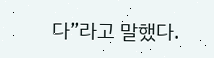다”라고 말했다.